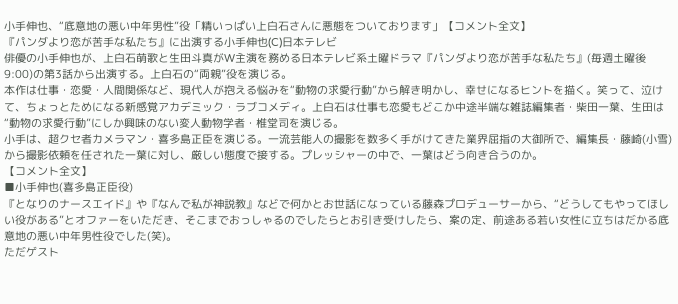小手伸也、“底意地の悪い中年男性”役「精いっぱい上白石さんに悪態をついております」【コメント全文】
『パンダより恋が苦手な私たち』に出演する小手伸也(C)日本テレビ
俳優の小手伸也が、上白石萌歌と生田斗真がW主演を務める日本テレビ系土曜ドラマ『パンダより恋が苦手な私たち』(毎週土曜後9:00)の第3話から出演する。上白石の“両親”役を演じる。
本作は仕事・恋愛・人間関係など、現代人が抱える悩みを“動物の求愛行動”から解き明かし、幸せになるヒントを描く。笑って、泣けて、ちょっとためになる新感覚アカデミック・ラブコメディ。上白石は仕事も恋愛もどこか中途半端な雑誌編集者・柴田一葉、生田は“動物の求愛行動”にしか興味のない変人動物学者・椎堂司を演じる。
小手は、超クセ者カメラマン・喜多島正臣を演じる。一流芸能人の撮影を数多く手がけてきた業界屈指の大御所で、編集長・藤崎(小雪)から撮影依頼を任された一葉に対し、厳しい態度で接する。プレッシャーの中で、一葉はどう向き合うのか。
【コメント全文】
■小手伸也(喜多島正臣役)
『となりのナースエイド』や『なんで私が神説教』などで何かとお世話になっている藤森プロデューサーから、“どうしてもやってほしい役がある”とオファーをいただき、そこまでおっしゃるのでしたらとお引き受けしたら、案の定、前途ある若い女性に立ちはだかる底意地の悪い中年男性役でした(笑)。
ただゲスト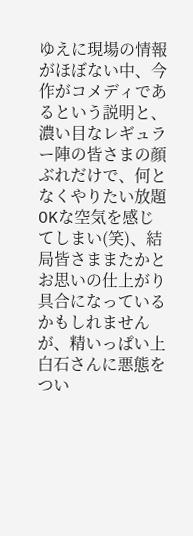ゆえに現場の情報がほぼない中、今作がコメディであるという説明と、濃い目なレギュラー陣の皆さまの顔ぶれだけで、何となくやりたい放題OKな空気を感じてしまい(笑)、結局皆さままたかとお思いの仕上がり具合になっているかもしれませんが、精いっぱい上白石さんに悪態をつい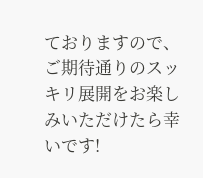ておりますので、ご期待通りのスッキリ展開をお楽しみいただけたら幸いです!